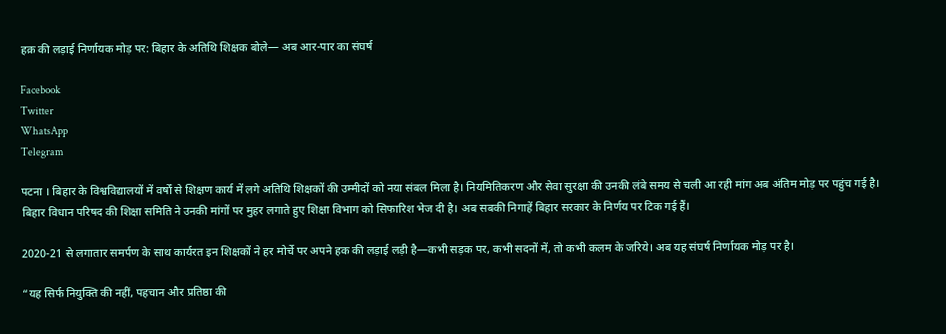हक़ की लड़ाई निर्णायक मोड़ पर: बिहार के अतिथि शिक्षक बोले— अब आर-पार का संघर्ष

Facebook
Twitter
WhatsApp
Telegram

पटना । बिहार के विश्वविद्यालयों में वर्षों से शिक्षण कार्य में लगे अतिथि शिक्षकों की उम्मीदों को नया संबल मिला है। नियमितिकरण और सेवा सुरक्षा की उनकी लंबे समय से चली आ रही मांग अब अंतिम मोड़ पर पहुंच गई है। बिहार विधान परिषद की शिक्षा समिति ने उनकी मांगों पर मुहर लगाते हुए शिक्षा विभाग को सिफारिश भेज दी है। अब सबकी निगाहें बिहार सरकार के निर्णय पर टिक गई हैं।

2020-21 से लगातार समर्पण के साथ कार्यरत इन शिक्षकों ने हर मोर्चे पर अपने हक की लड़ाई लड़ी है—कभी सड़क पर, कभी सदनों में, तो कभी कलम के जरिये। अब यह संघर्ष निर्णायक मोड़ पर है।

“यह सिर्फ नियुक्ति की नहीं, पहचान और प्रतिष्ठा की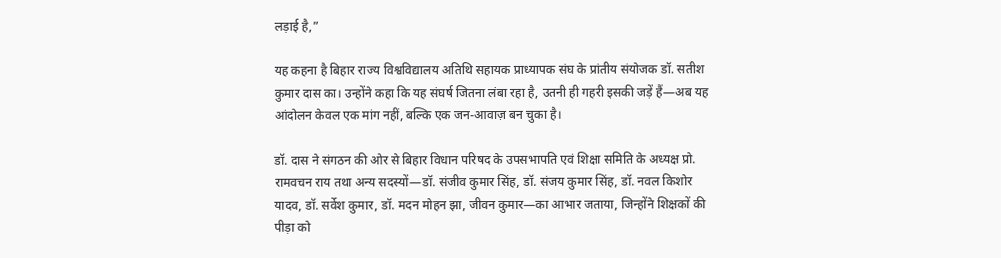लड़ाई है,”

यह कहना है बिहार राज्य विश्वविद्यालय अतिथि सहायक प्राध्यापक संघ के प्रांतीय संयोजक डॉ. सतीश कुमार दास का। उन्होंने कहा कि यह संघर्ष जितना लंबा रहा है, उतनी ही गहरी इसकी जड़ें हैं—अब यह आंदोलन केवल एक मांग नहीं, बल्कि एक जन-आवाज़ बन चुका है।

डॉ. दास ने संगठन की ओर से बिहार विधान परिषद के उपसभापति एवं शिक्षा समिति के अध्यक्ष प्रो. रामवचन राय तथा अन्य सदस्यों—डॉ. संजीव कुमार सिंह, डॉ. संजय कुमार सिंह, डॉ. नवल किशोर यादव, डॉ. सर्वेश कुमार, डॉ. मदन मोहन झा, जीवन कुमार—का आभार जताया, जिन्होंने शिक्षकों की पीड़ा को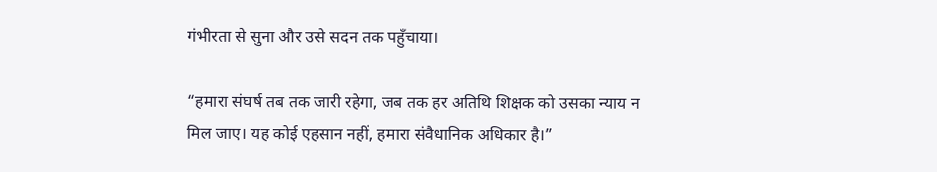गंभीरता से सुना और उसे सदन तक पहुँचाया।

“हमारा संघर्ष तब तक जारी रहेगा, जब तक हर अतिथि शिक्षक को उसका न्याय न मिल जाए। यह कोई एहसान नहीं, हमारा संवैधानिक अधिकार है।”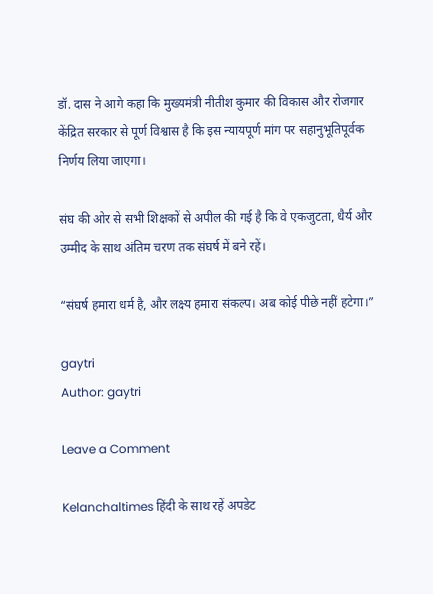डॉ. दास ने आगे कहा कि मुख्यमंत्री नीतीश कुमार की विकास और रोजगार केंद्रित सरकार से पूर्ण विश्वास है कि इस न्यायपूर्ण मांग पर सहानुभूतिपूर्वक निर्णय लिया जाएगा।

संघ की ओर से सभी शिक्षकों से अपील की गई है कि वे एकजुटता, धैर्य और उम्मीद के साथ अंतिम चरण तक संघर्ष में बने रहें।

“संघर्ष हमारा धर्म है, और लक्ष्य हमारा संकल्प। अब कोई पीछे नहीं हटेगा।”

gaytri
Author: gaytri

Leave a Comment

Kelanchaltimes हिंदी के साथ रहें अपडेट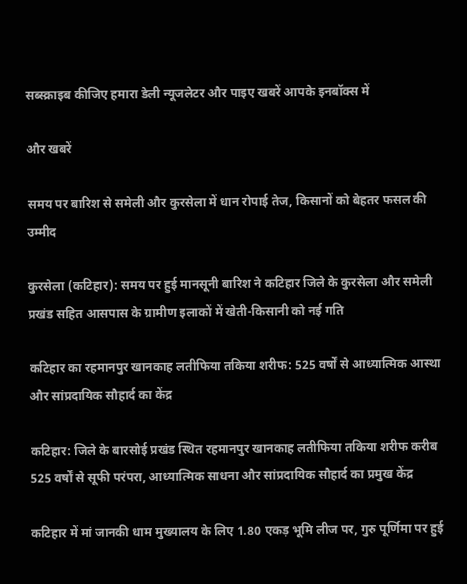सब्स्क्राइब कीजिए हमारा डेली न्यूजलेटर और पाइए खबरें आपके इनबॉक्स में

और खबरें

समय पर बारिश से समेली और कुरसेला में धान रोपाई तेज, किसानों को बेहतर फसल की उम्मीद

कुरसेला (कटिहार): समय पर हुई मानसूनी बारिश ने कटिहार जिले के कुरसेला और समेली प्रखंड सहित आसपास के ग्रामीण इलाकों में खेती-किसानी को नई गति

कटिहार का रहमानपुर खानकाह लतीफिया तकिया शरीफ: 525 वर्षों से आध्यात्मिक आस्था और सांप्रदायिक सौहार्द का केंद्र

कटिहार: जिले के बारसोई प्रखंड स्थित रहमानपुर खानकाह लतीफिया तकिया शरीफ करीब 525 वर्षों से सूफी परंपरा, आध्यात्मिक साधना और सांप्रदायिक सौहार्द का प्रमुख केंद्र

कटिहार में मां जानकी धाम मुख्यालय के लिए 1.80 एकड़ भूमि लीज पर, गुरु पूर्णिमा पर हुई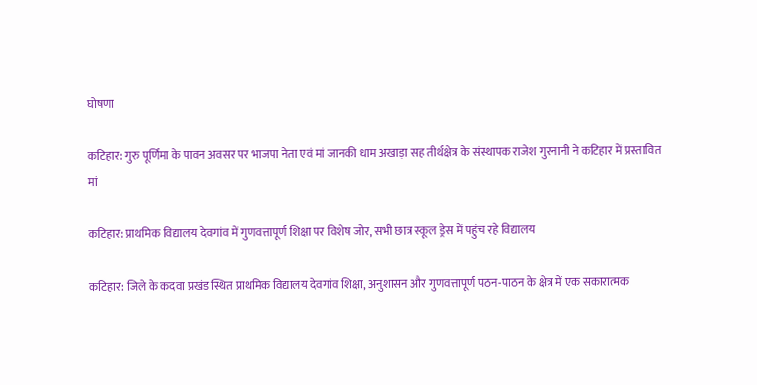घोषणा

कटिहार: गुरु पूर्णिमा के पावन अवसर पर भाजपा नेता एवं मां जानकी धाम अखाड़ा सह तीर्थक्षेत्र के संस्थापक राजेश गुरनानी ने कटिहार में प्रस्तावित मां

कटिहार: प्राथमिक विद्यालय देवगांव में गुणवत्तापूर्ण शिक्षा पर विशेष जोर, सभी छात्र स्कूल ड्रेस में पहुंच रहे विद्यालय

कटिहार: जिले के कदवा प्रखंड स्थित प्राथमिक विद्यालय देवगांव शिक्षा, अनुशासन और गुणवत्तापूर्ण पठन-पाठन के क्षेत्र में एक सकारात्मक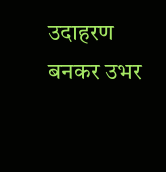उदाहरण बनकर उभर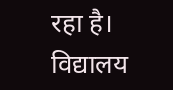रहा है। विद्यालय